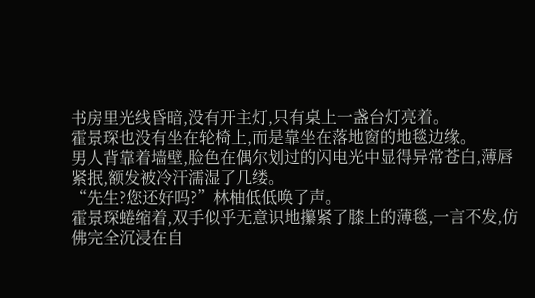书房里光线昏暗,没有开主灯,只有桌上一盏台灯亮着。
霍景琛也没有坐在轮椅上,而是靠坐在落地窗的地毯边缘。
男人背靠着墙壁,脸色在偶尔划过的闪电光中显得异常苍白,薄唇紧抿,额发被冷汗濡湿了几缕。
“先生?您还好吗?”林柚低低唤了声。
霍景琛蜷缩着,双手似乎无意识地攥紧了膝上的薄毯,一言不发,仿佛完全沉浸在自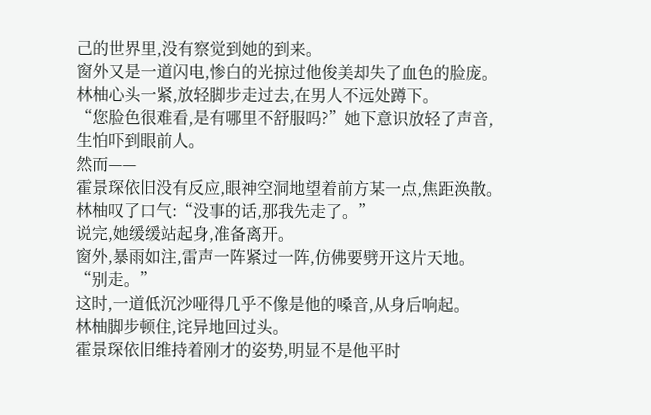己的世界里,没有察觉到她的到来。
窗外又是一道闪电,惨白的光掠过他俊美却失了血色的脸庞。
林柚心头一紧,放轻脚步走过去,在男人不远处蹲下。
“您脸色很难看,是有哪里不舒服吗?”她下意识放轻了声音,生怕吓到眼前人。
然而——
霍景琛依旧没有反应,眼神空洞地望着前方某一点,焦距涣散。
林柚叹了口气:“没事的话,那我先走了。”
说完,她缓缓站起身,准备离开。
窗外,暴雨如注,雷声一阵紧过一阵,仿佛要劈开这片天地。
“别走。”
这时,一道低沉沙哑得几乎不像是他的嗓音,从身后响起。
林柚脚步顿住,诧异地回过头。
霍景琛依旧维持着刚才的姿势,明显不是他平时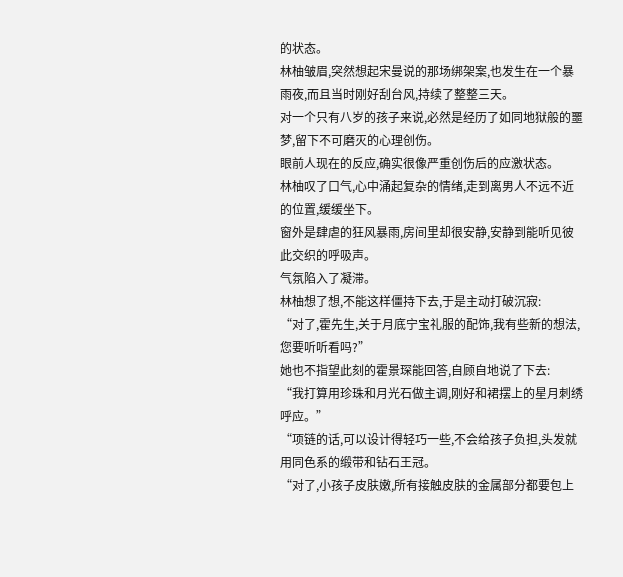的状态。
林柚皱眉,突然想起宋曼说的那场绑架案,也发生在一个暴雨夜,而且当时刚好刮台风,持续了整整三天。
对一个只有八岁的孩子来说,必然是经历了如同地狱般的噩梦,留下不可磨灭的心理创伤。
眼前人现在的反应,确实很像严重创伤后的应激状态。
林柚叹了口气,心中涌起复杂的情绪,走到离男人不远不近的位置,缓缓坐下。
窗外是肆虐的狂风暴雨,房间里却很安静,安静到能听见彼此交织的呼吸声。
气氛陷入了凝滞。
林柚想了想,不能这样僵持下去,于是主动打破沉寂:
“对了,霍先生,关于月底宁宝礼服的配饰,我有些新的想法,您要听听看吗?”
她也不指望此刻的霍景琛能回答,自顾自地说了下去:
“我打算用珍珠和月光石做主调,刚好和裙摆上的星月刺绣呼应。”
“项链的话,可以设计得轻巧一些,不会给孩子负担,头发就用同色系的缎带和钻石王冠。
“对了,小孩子皮肤嫩,所有接触皮肤的金属部分都要包上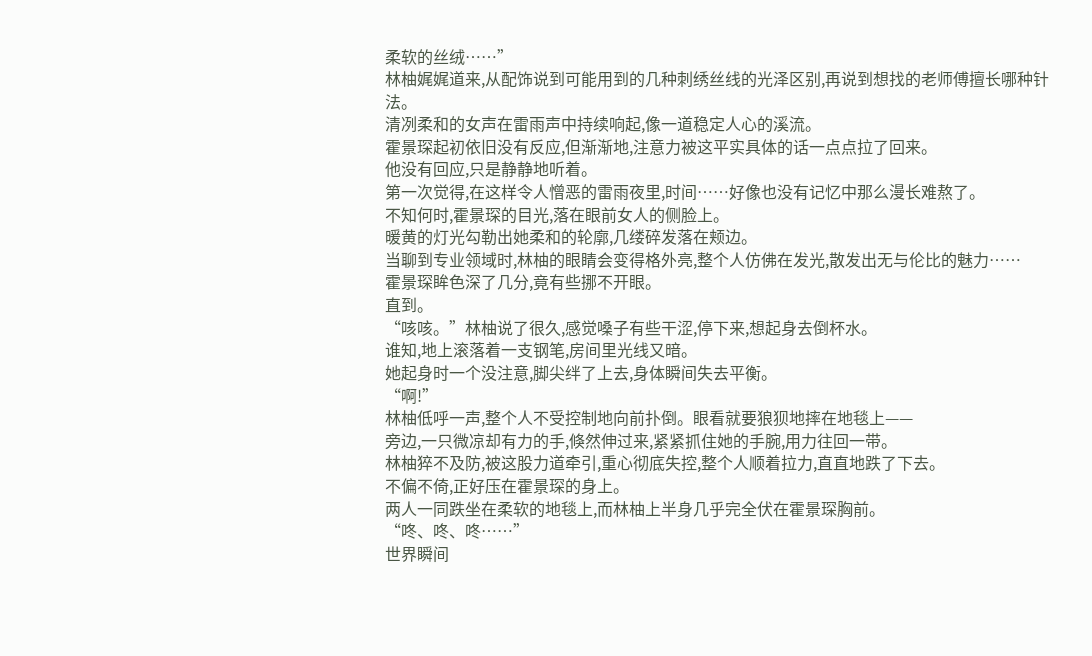柔软的丝绒……”
林柚娓娓道来,从配饰说到可能用到的几种刺绣丝线的光泽区别,再说到想找的老师傅擅长哪种针法。
清冽柔和的女声在雷雨声中持续响起,像一道稳定人心的溪流。
霍景琛起初依旧没有反应,但渐渐地,注意力被这平实具体的话一点点拉了回来。
他没有回应,只是静静地听着。
第一次觉得,在这样令人憎恶的雷雨夜里,时间……好像也没有记忆中那么漫长难熬了。
不知何时,霍景琛的目光,落在眼前女人的侧脸上。
暖黄的灯光勾勒出她柔和的轮廓,几缕碎发落在颊边。
当聊到专业领域时,林柚的眼睛会变得格外亮,整个人仿佛在发光,散发出无与伦比的魅力……
霍景琛眸色深了几分,竟有些挪不开眼。
直到。
“咳咳。”林柚说了很久,感觉嗓子有些干涩,停下来,想起身去倒杯水。
谁知,地上滚落着一支钢笔,房间里光线又暗。
她起身时一个没注意,脚尖绊了上去,身体瞬间失去平衡。
“啊!”
林柚低呼一声,整个人不受控制地向前扑倒。眼看就要狼狈地摔在地毯上——
旁边,一只微凉却有力的手,倏然伸过来,紧紧抓住她的手腕,用力往回一带。
林柚猝不及防,被这股力道牵引,重心彻底失控,整个人顺着拉力,直直地跌了下去。
不偏不倚,正好压在霍景琛的身上。
两人一同跌坐在柔软的地毯上,而林柚上半身几乎完全伏在霍景琛胸前。
“咚、咚、咚……”
世界瞬间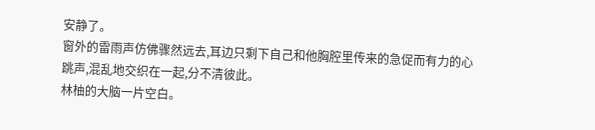安静了。
窗外的雷雨声仿佛骤然远去,耳边只剩下自己和他胸腔里传来的急促而有力的心跳声,混乱地交织在一起,分不清彼此。
林柚的大脑一片空白。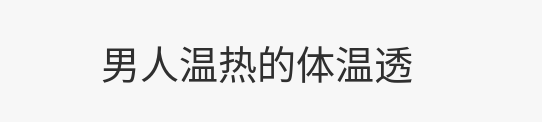男人温热的体温透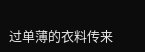过单薄的衣料传来